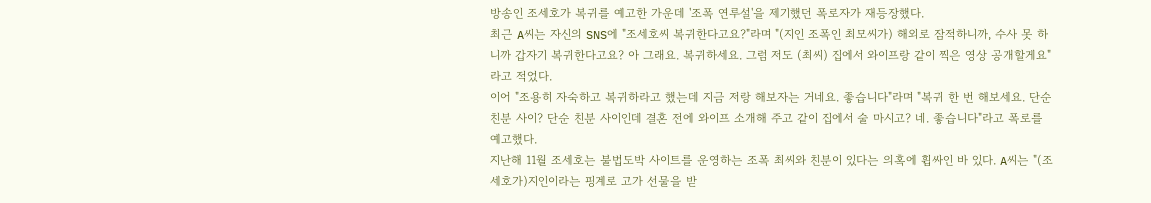방송인 조세호가 복귀를 예고한 가운데 '조폭 연루설'을 제기했던 폭로자가 재등장했다.
최근 A씨는 자신의 SNS에 "조세호씨 복귀한다고요?"라며 "(지인 조폭인 최모씨가) 해외로 잠적하니까, 수사 못 하니까 갑자기 복귀한다고요? 아 그래요. 복귀하세요. 그럼 저도 (최씨) 집에서 와이프랑 같이 찍은 영상 공개할게요"라고 적었다.
이어 "조용히 자숙하고 복귀하라고 했는데 지금 저랑 해보자는 거네요. 좋습니다"라며 "복귀 한 번 해보세요. 단순 친분 사이? 단순 친분 사이인데 결혼 전에 와이프 소개해 주고 같이 집에서 술 마시고? 네. 좋습니다"라고 폭로를 예고했다.
지난해 11월 조세호는 불법도박 사이트를 운영하는 조폭 최씨와 친분이 있다는 의혹에 휩싸인 바 있다. A씨는 "(조세호가)지인이라는 핑계로 고가 선물을 받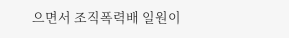으면서 조직폭력배 일원이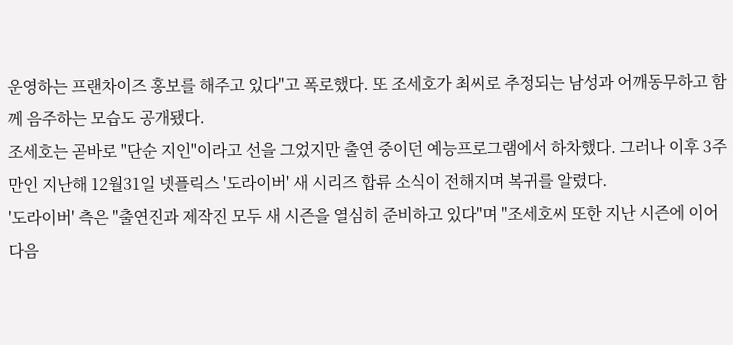운영하는 프랜차이즈 홍보를 해주고 있다"고 폭로했다. 또 조세호가 최씨로 추정되는 남성과 어깨동무하고 함께 음주하는 모습도 공개됐다.
조세호는 곧바로 "단순 지인"이라고 선을 그었지만 출연 중이던 예능프로그램에서 하차했다. 그러나 이후 3주 만인 지난해 12월31일 넷플릭스 '도라이버' 새 시리즈 합류 소식이 전해지며 복귀를 알렸다.
'도라이버' 측은 "출연진과 제작진 모두 새 시즌을 열심히 준비하고 있다"며 "조세호씨 또한 지난 시즌에 이어 다음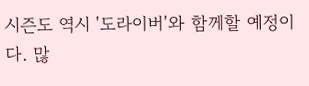시즌도 역시 '도라이버'와 함께할 예정이다. 많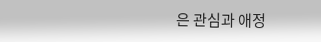은 관심과 애정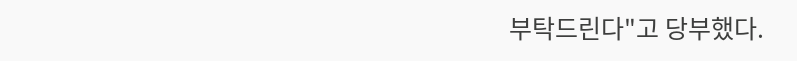부탁드린다"고 당부했다.